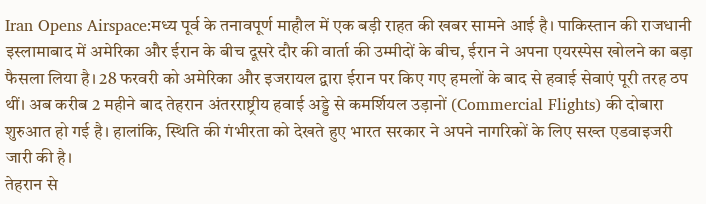Iran Opens Airspace:मध्य पूर्व के तनावपूर्ण माहौल में एक बड़ी राहत की खबर सामने आई है। पाकिस्तान की राजधानी इस्लामाबाद में अमेरिका और ईरान के बीच दूसरे दौर की वार्ता की उम्मीदों के बीच, ईरान ने अपना एयरस्पेस खोलने का बड़ा फैसला लिया है। 28 फरवरी को अमेरिका और इजरायल द्वारा ईरान पर किए गए हमलों के बाद से हवाई सेवाएं पूरी तरह ठप थीं। अब करीब 2 महीने बाद तेहरान अंतरराष्ट्रीय हवाई अड्डे से कमर्शियल उड़ानों (Commercial Flights) की दोबारा शुरुआत हो गई है। हालांकि, स्थिति की गंभीरता को देखते हुए भारत सरकार ने अपने नागरिकों के लिए सख्त एडवाइजरी जारी की है।
तेहरान से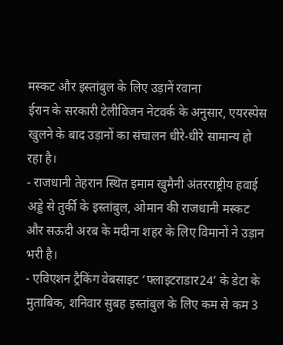मस्कट और इस्तांबुल के लिए उड़ानें रवाना
ईरान के सरकारी टेलीविजन नेटवर्क के अनुसार, एयरस्पेस खुलने के बाद उड़ानों का संचालन धीरे-धीरे सामान्य हो रहा है।
- राजधानी तेहरान स्थित इमाम खुमैनी अंतरराष्ट्रीय हवाई अड्डे से तुर्की के इस्तांबुल, ओमान की राजधानी मस्कट और सऊदी अरब के मदीना शहर के लिए विमानों ने उड़ान भरी है।
- एविएशन ट्रैकिंग वेबसाइट ‘फ्लाइटराडार24’ के डेटा के मुताबिक, शनिवार सुबह इस्तांबुल के लिए कम से कम 3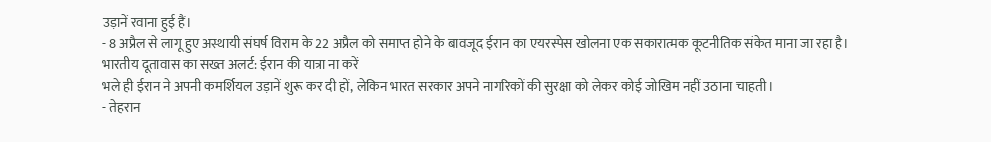उड़ानें रवाना हुई हैं।
- 8 अप्रैल से लागू हुए अस्थायी संघर्ष विराम के 22 अप्रैल को समाप्त होने के बावजूद ईरान का एयरस्पेस खोलना एक सकारात्मक कूटनीतिक संकेत माना जा रहा है।
भारतीय दूतावास का सख्त अलर्ट: ईरान की यात्रा ना करें
भले ही ईरान ने अपनी कमर्शियल उड़ानें शुरू कर दी हों, लेकिन भारत सरकार अपने नागरिकों की सुरक्षा को लेकर कोई जोखिम नहीं उठाना चाहती।
- तेहरान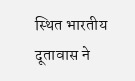स्थित भारतीय दूतावास ने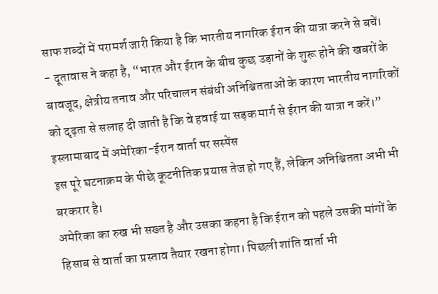साफ शब्दों में परामर्श जारी किया है कि भारतीय नागरिक ईरान की यात्रा करने से बचें।
- दूतावास ने कहा है, “भारत और ईरान के बीच कुछ उड़ानों के शुरू होने की खबरों के बावजूद, क्षेत्रीय तनाव और परिचालन संबंधी अनिश्चितताओं के कारण भारतीय नागरिकों को दृढ़ता से सलाह दी जाती है कि वे हवाई या सड़क मार्ग से ईरान की यात्रा न करें।”
इस्लामाबाद में अमेरिका-ईरान वार्ता पर सस्पेंस
इस पूरे घटनाक्रम के पीछे कूटनीतिक प्रयास तेज हो गए हैं, लेकिन अनिश्चितता अभी भी बरकरार है।
अमेरिका का रुख भी सख्त है और उसका कहना है कि ईरान को पहले उसकी मांगों के हिसाब से वार्ता का प्रस्ताव तैयार रखना होगा। पिछली शांति वार्ता भी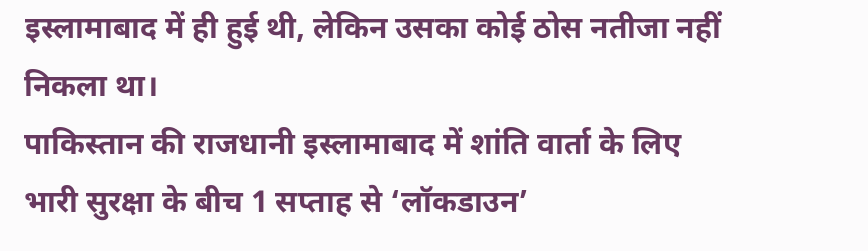इस्लामाबाद में ही हुई थी, लेकिन उसका कोई ठोस नतीजा नहीं निकला था।
पाकिस्तान की राजधानी इस्लामाबाद में शांति वार्ता के लिए भारी सुरक्षा के बीच 1 सप्ताह से ‘लॉकडाउन’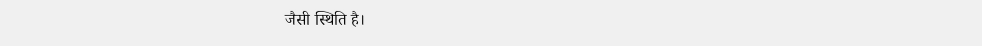जैसी स्थिति है।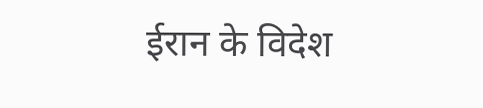ईरान के विदेश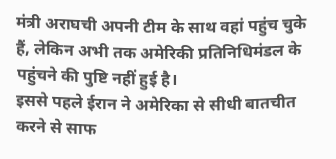मंत्री अराघची अपनी टीम के साथ वहां पहुंच चुके हैं, लेकिन अभी तक अमेरिकी प्रतिनिधिमंडल के पहुंचने की पुष्टि नहीं हुई है।
इससे पहले ईरान ने अमेरिका से सीधी बातचीत करने से साफ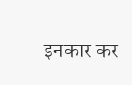इनकार कर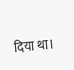दिया था।